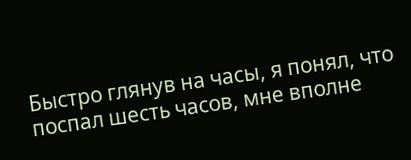Быстро глянув на часы, я понял, что поспал шесть часов, мне вполне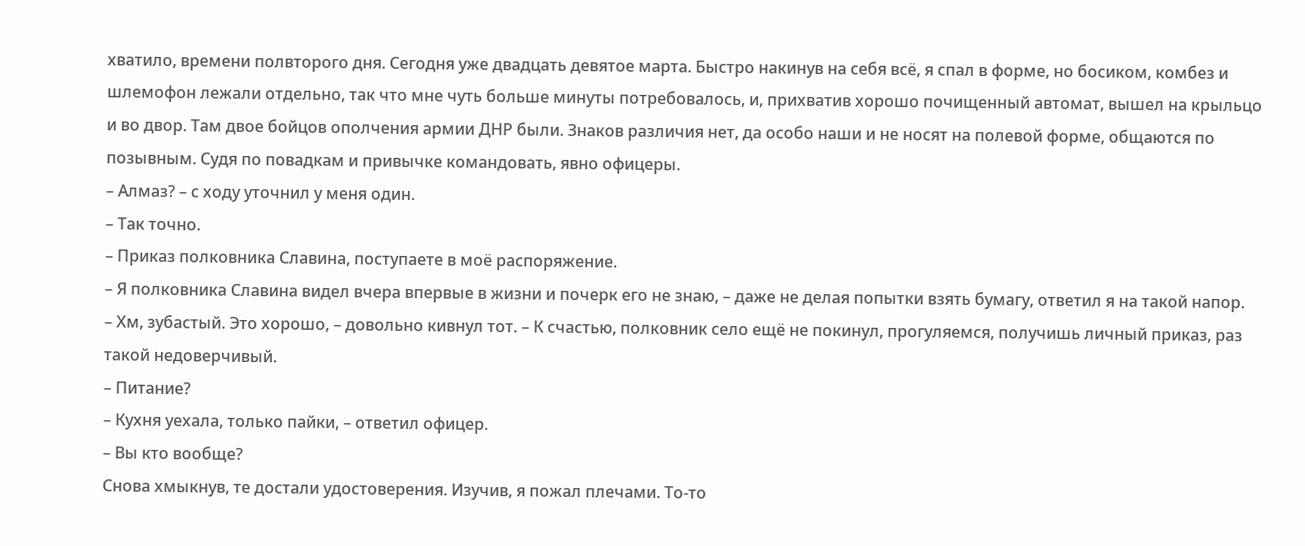хватило, времени полвторого дня. Сегодня уже двадцать девятое марта. Быстро накинув на себя всё, я спал в форме, но босиком, комбез и шлемофон лежали отдельно, так что мне чуть больше минуты потребовалось, и, прихватив хорошо почищенный автомат, вышел на крыльцо и во двор. Там двое бойцов ополчения армии ДНР были. Знаков различия нет, да особо наши и не носят на полевой форме, общаются по позывным. Судя по повадкам и привычке командовать, явно офицеры.
– Алмаз? – с ходу уточнил у меня один.
– Так точно.
– Приказ полковника Славина, поступаете в моё распоряжение.
– Я полковника Славина видел вчера впервые в жизни и почерк его не знаю, – даже не делая попытки взять бумагу, ответил я на такой напор.
– Хм, зубастый. Это хорошо, – довольно кивнул тот. – К счастью, полковник село ещё не покинул, прогуляемся, получишь личный приказ, раз такой недоверчивый.
– Питание?
– Кухня уехала, только пайки, – ответил офицер.
– Вы кто вообще?
Снова хмыкнув, те достали удостоверения. Изучив, я пожал плечами. То-то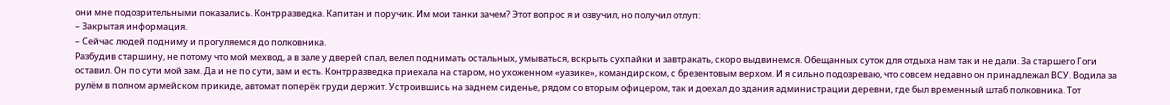они мне подозрительными показались. Контрразведка. Капитан и поручик. Им мои танки зачем? Этот вопрос я и озвучил, но получил отлуп:
– Закрытая информация.
– Сейчас людей подниму и прогуляемся до полковника.
Разбудив старшину, не потому что мой мехвод, а в зале у дверей спал, велел поднимать остальных, умываться, вскрыть сухпайки и завтракать, скоро выдвинемся. Обещанных суток для отдыха нам так и не дали. За старшего Гоги оставил. Он по сути мой зам. Да и не по сути, зам и есть. Контрразведка приехала на старом, но ухоженном «уазике», командирском, с брезентовым верхом. И я сильно подозреваю, что совсем недавно он принадлежал ВСУ. Водила за рулём в полном армейском прикиде, автомат поперёк груди держит. Устроившись на заднем сиденье, рядом со вторым офицером, так и доехал до здания администрации деревни, где был временный штаб полковника. Тот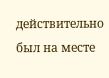действительно был на месте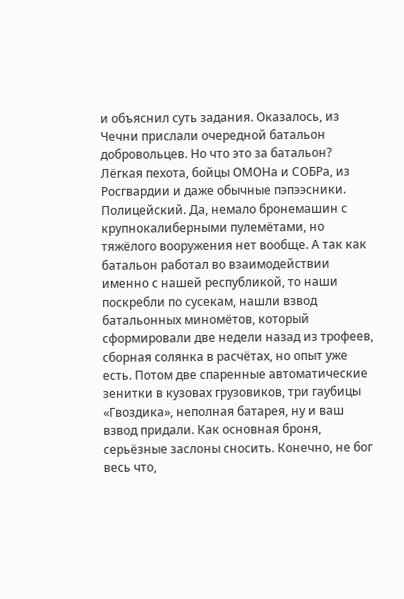и объяснил суть задания. Оказалось, из Чечни прислали очередной батальон добровольцев. Но что это за батальон? Лёгкая пехота, бойцы ОМОНа и СОБРа, из Росгвардии и даже обычные пэпээсники. Полицейский. Да, немало бронемашин с крупнокалиберными пулемётами, но тяжёлого вооружения нет вообще. А так как батальон работал во взаимодействии именно с нашей республикой, то наши поскребли по сусекам, нашли взвод батальонных миномётов, который сформировали две недели назад из трофеев, сборная солянка в расчётах, но опыт уже есть. Потом две спаренные автоматические зенитки в кузовах грузовиков, три гаубицы «Гвоздика», неполная батарея, ну и ваш взвод придали. Как основная броня, серьёзные заслоны сносить. Конечно, не бог весь что,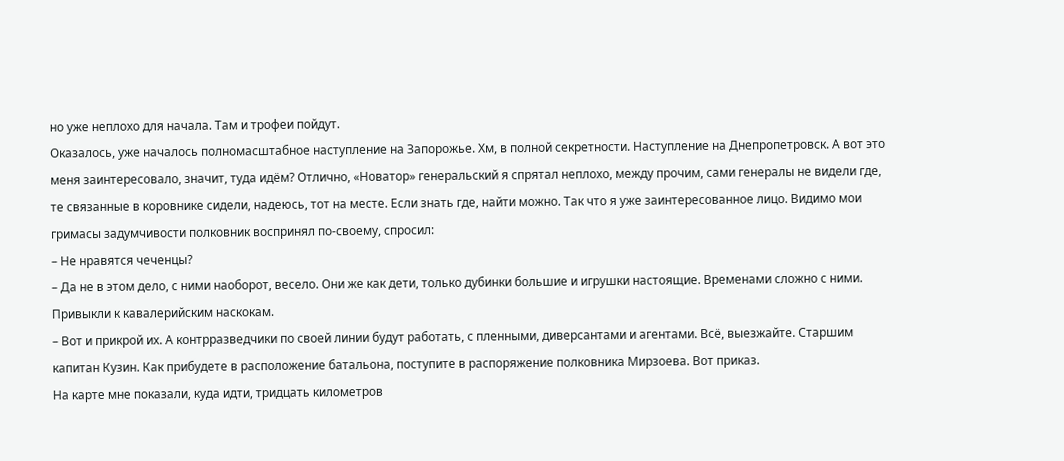но уже неплохо для начала. Там и трофеи пойдут.
Оказалось, уже началось полномасштабное наступление на Запорожье. Хм, в полной секретности. Наступление на Днепропетровск. А вот это меня заинтересовало, значит, туда идём? Отлично, «Новатор» генеральский я спрятал неплохо, между прочим, сами генералы не видели где, те связанные в коровнике сидели, надеюсь, тот на месте. Если знать где, найти можно. Так что я уже заинтересованное лицо. Видимо мои гримасы задумчивости полковник воспринял по-своему, спросил:
– Не нравятся чеченцы?
– Да не в этом дело, с ними наоборот, весело. Они же как дети, только дубинки большие и игрушки настоящие. Временами сложно с ними. Привыкли к кавалерийским наскокам.
– Вот и прикрой их. А контрразведчики по своей линии будут работать, с пленными, диверсантами и агентами. Всё, выезжайте. Старшим капитан Кузин. Как прибудете в расположение батальона, поступите в распоряжение полковника Мирзоева. Вот приказ.
На карте мне показали, куда идти, тридцать километров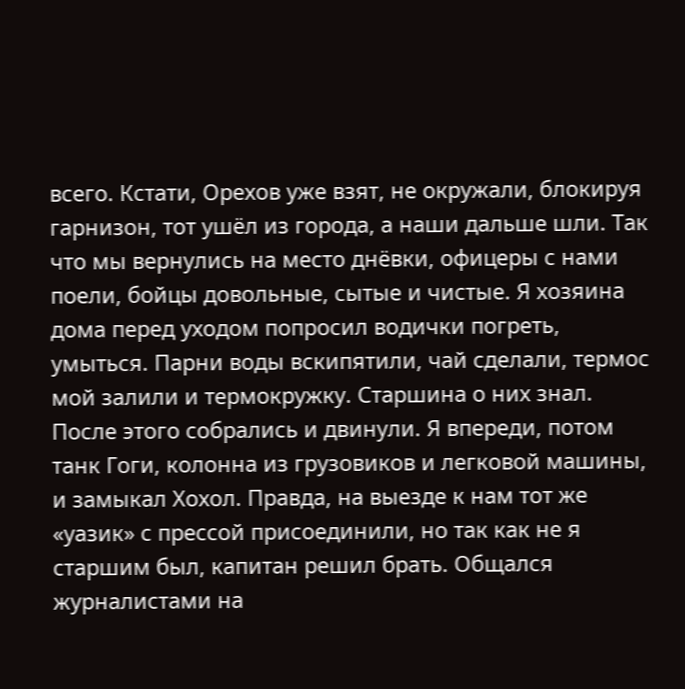всего. Кстати, Орехов уже взят, не окружали, блокируя гарнизон, тот ушёл из города, а наши дальше шли. Так что мы вернулись на место днёвки, офицеры с нами поели, бойцы довольные, сытые и чистые. Я хозяина дома перед уходом попросил водички погреть, умыться. Парни воды вскипятили, чай сделали, термос мой залили и термокружку. Старшина о них знал. После этого собрались и двинули. Я впереди, потом танк Гоги, колонна из грузовиков и легковой машины, и замыкал Хохол. Правда, на выезде к нам тот же «уазик» с прессой присоединили, но так как не я старшим был, капитан решил брать. Общался журналистами на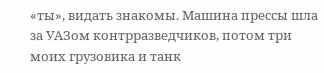«ты», видать знакомы. Машина прессы шла за УАЗом контрразведчиков, потом три моих грузовика и танк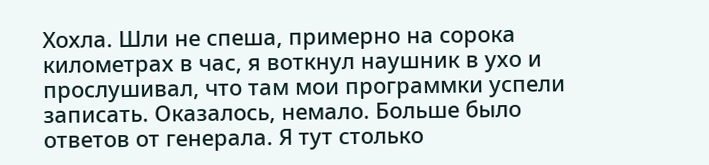Хохла. Шли не спеша, примерно на сорока километрах в час, я воткнул наушник в ухо и прослушивал, что там мои программки успели записать. Оказалось, немало. Больше было ответов от генерала. Я тут столько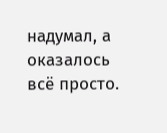надумал, а оказалось всё просто.